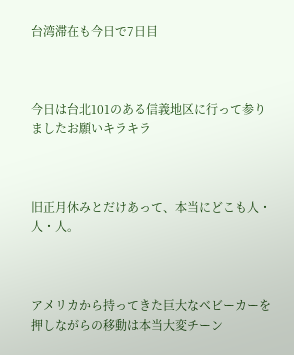台湾滞在も今日で7日目



今日は台北101のある信義地区に行って参りましたお願いキラキラ



旧正月休みとだけあって、本当にどこも人・人・人。



アメリカから持ってきた巨大なベビーカーを押しながらの移動は本当大変チーン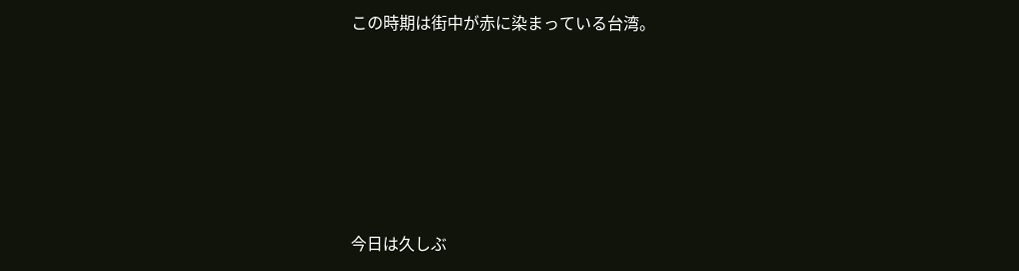この時期は街中が赤に染まっている台湾。









今日は久しぶ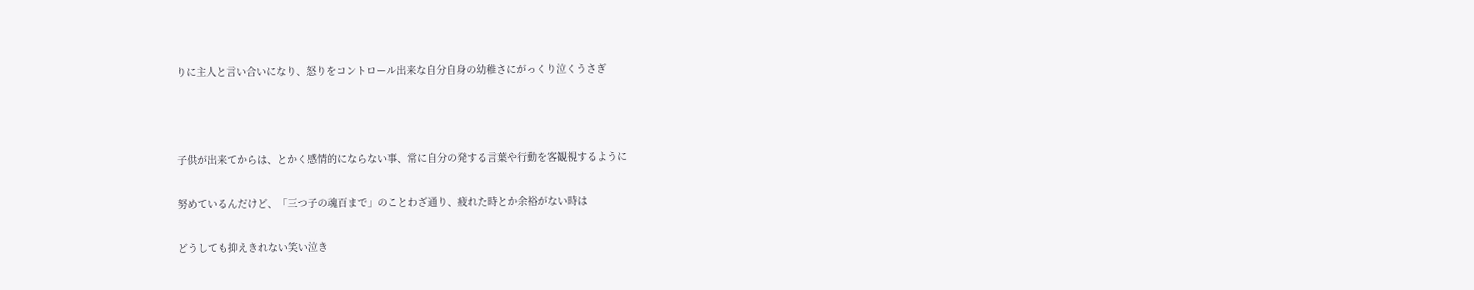りに主人と言い合いになり、怒りをコントロール出来な自分自身の幼稚さにがっくり泣くうさぎ



子供が出来てからは、とかく感情的にならない事、常に自分の発する言葉や行動を客観視するように

努めているんだけど、「三つ子の魂百まで」のことわざ通り、疲れた時とか余裕がない時は

どうしても抑えきれない笑い泣き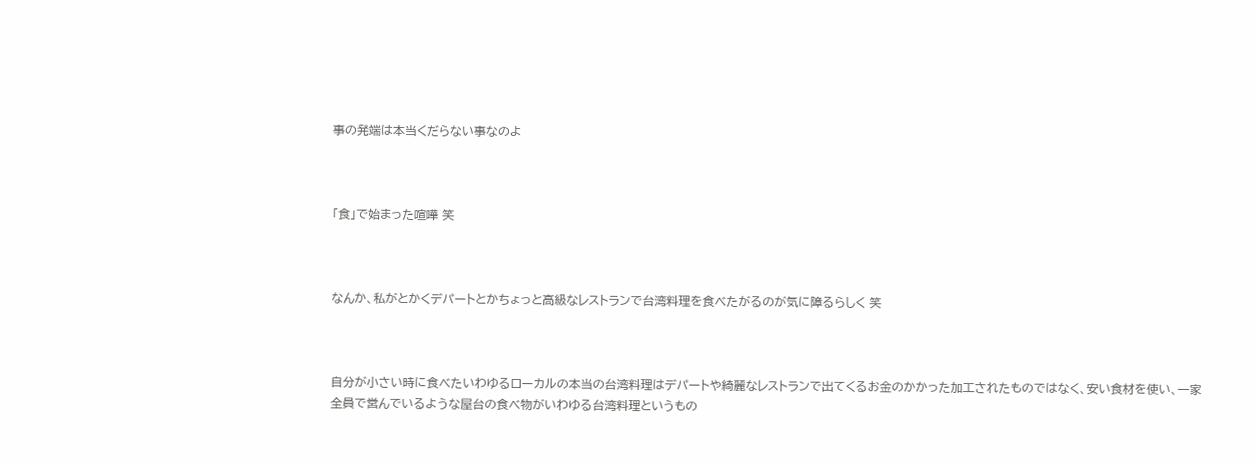事の発端は本当くだらない事なのよ



「食」で始まった喧嘩 笑



なんか、私がとかくデパートとかちょっと高級なレストランで台湾料理を食べたがるのが気に障るらしく 笑



自分が小さい時に食べたいわゆるローカルの本当の台湾料理はデパートや綺麗なレストランで出てくるお金のかかった加工されたものではなく、安い食材を使い、一家全員で営んでいるような屋台の食べ物がいわゆる台湾料理というもの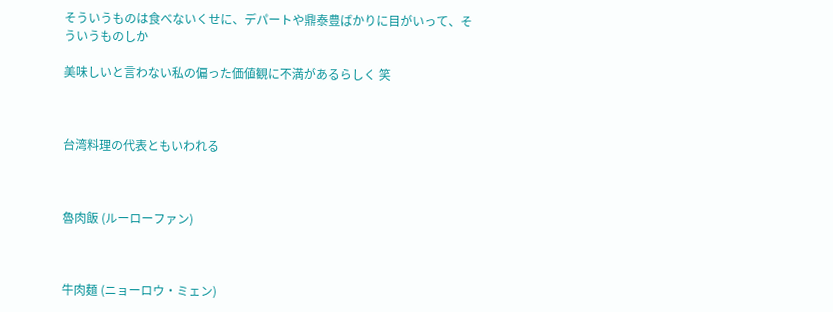そういうものは食べないくせに、デパートや鼎泰豊ばかりに目がいって、そういうものしか

美味しいと言わない私の偏った価値観に不満があるらしく 笑



台湾料理の代表ともいわれる



魯肉飯 (ルーローファン)



牛肉麺 (ニョーロウ・ミェン)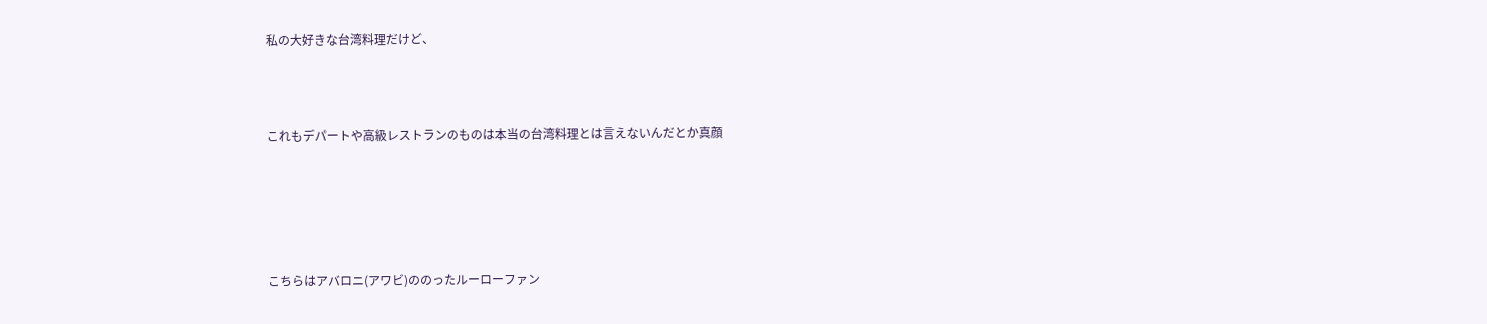私の大好きな台湾料理だけど、



これもデパートや高級レストランのものは本当の台湾料理とは言えないんだとか真顔





こちらはアバロニ(アワビ)ののったルーローファン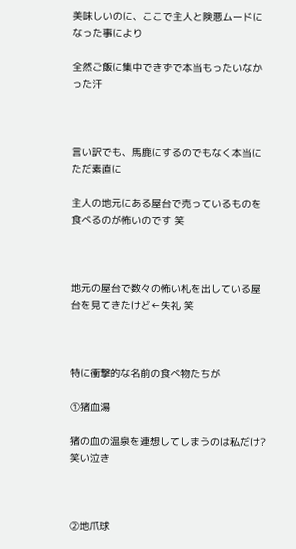美味しいのに、ここで主人と険悪ムードになった事により

全然ご飯に集中できずで本当もったいなかった汗



言い訳でも、馬鹿にするのでもなく本当にただ素直に

主人の地元にある屋台で売っているものを食べるのが怖いのです 笑



地元の屋台で数々の怖い札を出している屋台を見てきたけど←失礼 笑



特に衝撃的な名前の食べ物たちが

①猪血湯

猪の血の温泉を連想してしまうのは私だけ?笑い泣き



②地爪球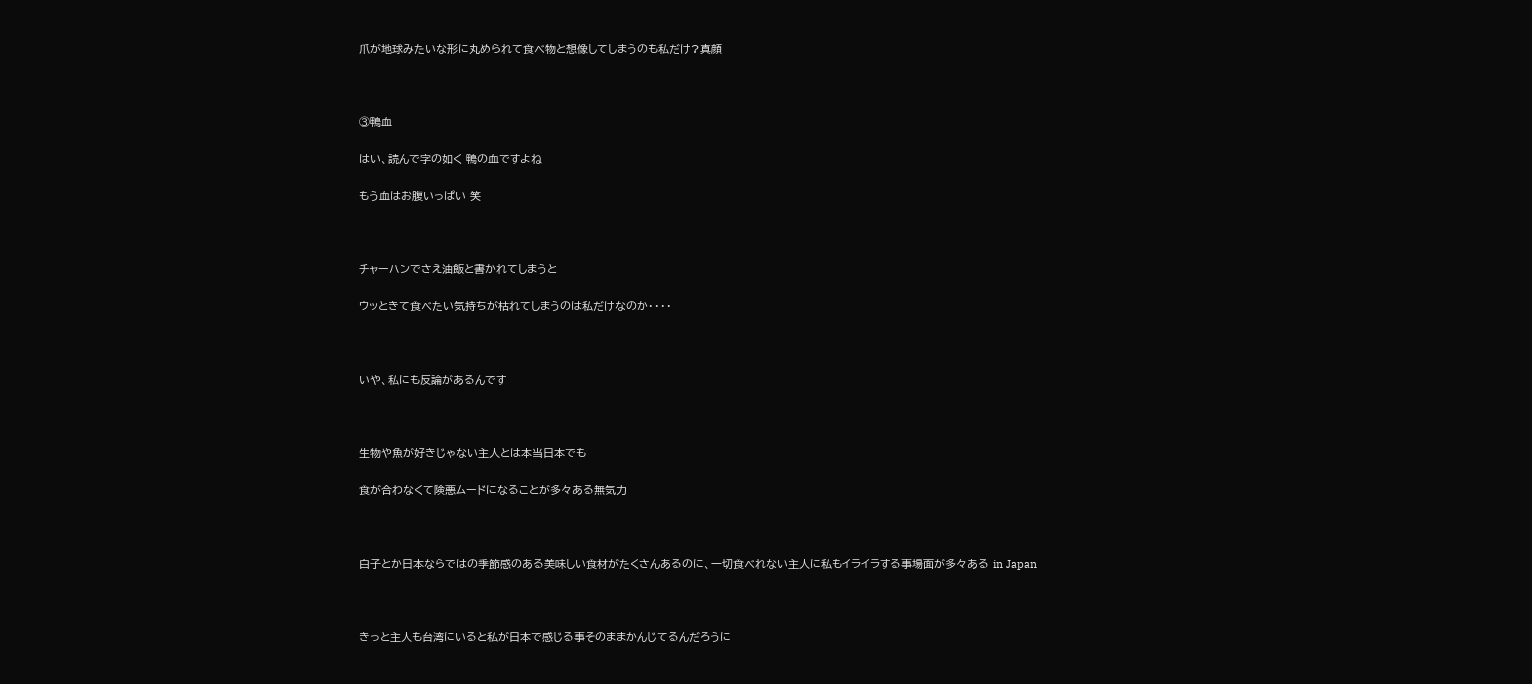爪が地球みたいな形に丸められて食べ物と想像してしまうのも私だけ?真顔



③鴨血

はい、読んで字の如く 鴨の血ですよね

もう血はお腹いっぱい 笑



チャーハンでさえ油飯と書かれてしまうと

ウッときて食べたい気持ちが枯れてしまうのは私だけなのか・・・・



いや、私にも反論があるんです



生物や魚が好きじゃない主人とは本当日本でも

食が合わなくて険悪ムードになることが多々ある無気力



白子とか日本ならではの季節感のある美味しい食材がたくさんあるのに、一切食べれない主人に私もイライラする事場面が多々ある in Japan



きっと主人も台湾にいると私が日本で感じる事そのままかんじてるんだろうに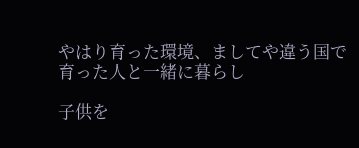やはり育った環境、ましてや違う国で育った人と一緒に暮らし

子供を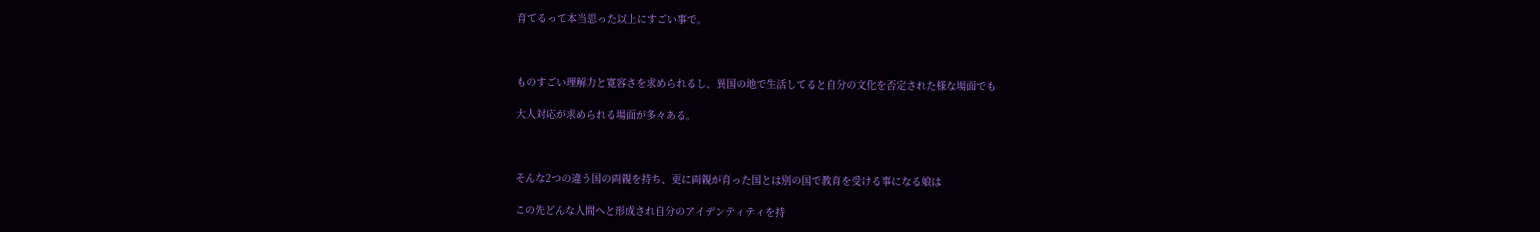育てるって本当思った以上にすごい事で。



ものすごい理解力と寛容さを求められるし、異国の地で生活してると自分の文化を否定された様な場面でも

大人対応が求められる場面が多々ある。



そんな2つの違う国の両親を持ち、更に両親が育った国とは別の国で教育を受ける事になる娘は

この先どんな人間へと形成され自分のアイデンティティを持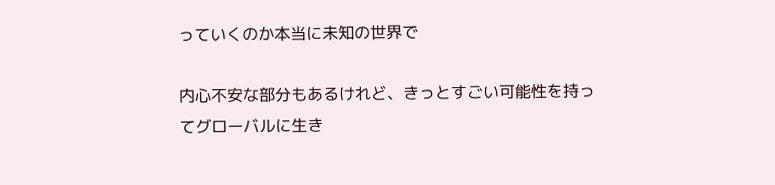っていくのか本当に未知の世界で

内心不安な部分もあるけれど、きっとすごい可能性を持ってグローバルに生き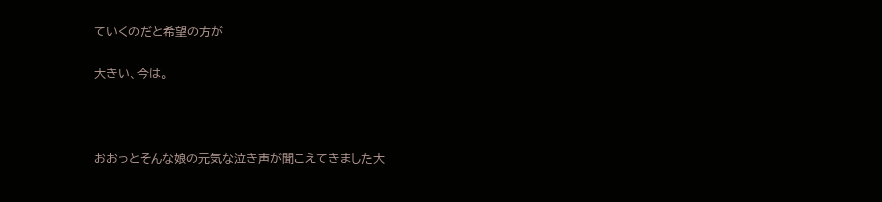ていくのだと希望の方が

大きい、今は。



おおっとそんな娘の元気な泣き声が聞こえてきました大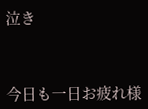泣き



今日も一日お疲れ様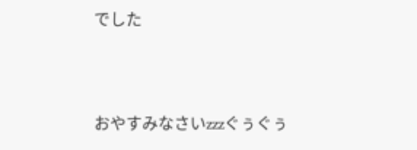でした



おやすみなさいzzzぐぅぐぅ